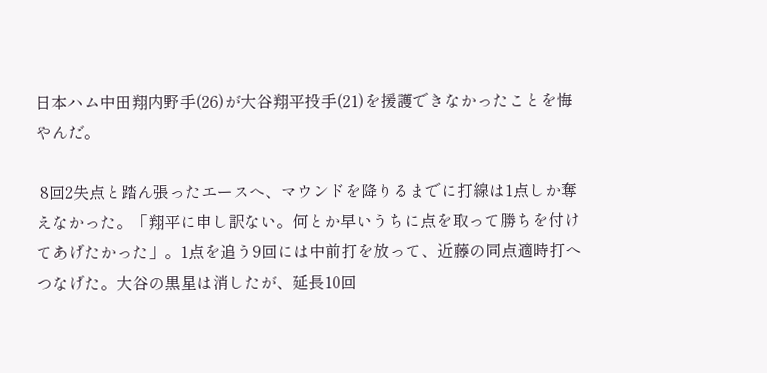日本ハム中田翔内野手(26)が大谷翔平投手(21)を援護できなかったことを悔やんだ。

 8回2失点と踏ん張ったエースへ、マウンドを降りるまでに打線は1点しか奪えなかった。「翔平に申し訳ない。何とか早いうちに点を取って勝ちを付けてあげたかった」。1点を追う9回には中前打を放って、近藤の同点適時打へつなげた。大谷の黒星は消したが、延長10回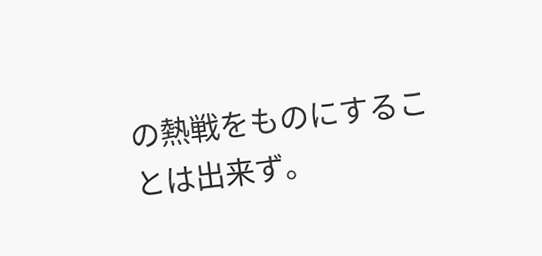の熱戦をものにすることは出来ず。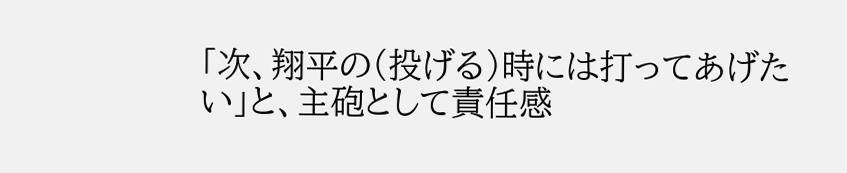「次、翔平の(投げる)時には打ってあげたい」と、主砲として責任感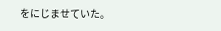をにじませていた。